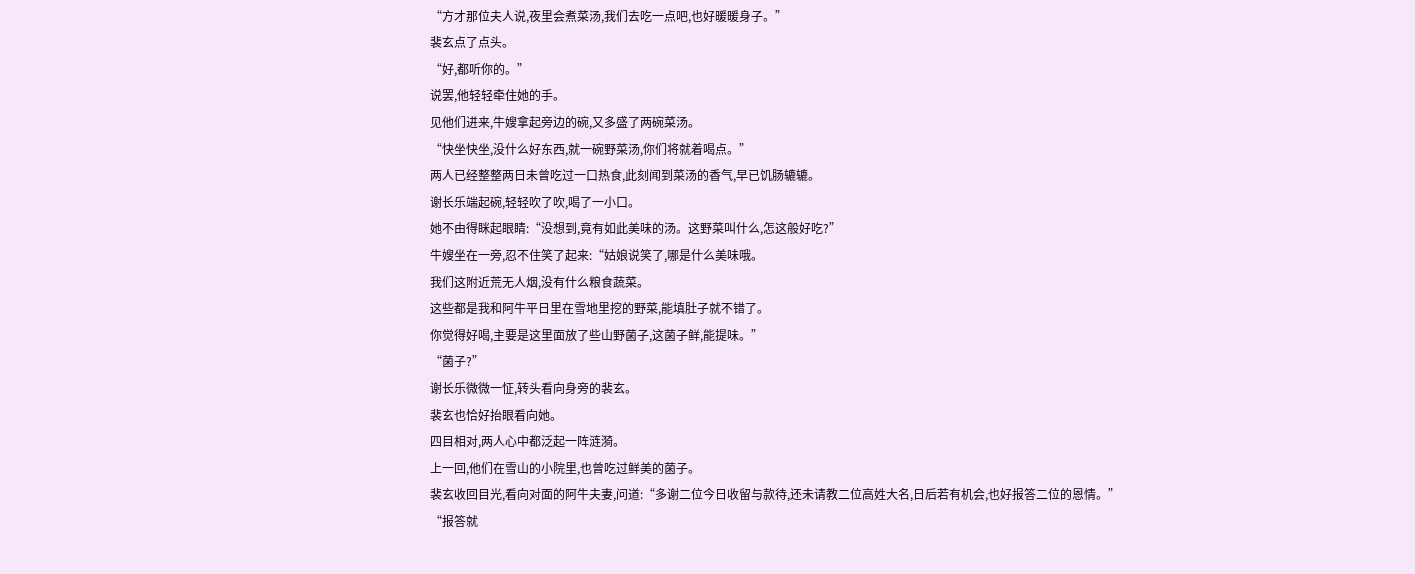“方才那位夫人说,夜里会煮菜汤,我们去吃一点吧,也好暖暖身子。”
裴玄点了点头。
“好,都听你的。”
说罢,他轻轻牵住她的手。
见他们进来,牛嫂拿起旁边的碗,又多盛了两碗菜汤。
“快坐快坐,没什么好东西,就一碗野菜汤,你们将就着喝点。”
两人已经整整两日未曾吃过一口热食,此刻闻到菜汤的香气,早已饥肠辘辘。
谢长乐端起碗,轻轻吹了吹,喝了一小口。
她不由得眯起眼睛:“没想到,竟有如此美味的汤。这野菜叫什么,怎这般好吃?”
牛嫂坐在一旁,忍不住笑了起来:“姑娘说笑了,哪是什么美味哦。
我们这附近荒无人烟,没有什么粮食蔬菜。
这些都是我和阿牛平日里在雪地里挖的野菜,能填肚子就不错了。
你觉得好喝,主要是这里面放了些山野菌子,这菌子鲜,能提味。”
“菌子?”
谢长乐微微一怔,转头看向身旁的裴玄。
裴玄也恰好抬眼看向她。
四目相对,两人心中都泛起一阵涟漪。
上一回,他们在雪山的小院里,也曾吃过鲜美的菌子。
裴玄收回目光,看向对面的阿牛夫妻,问道:“多谢二位今日收留与款待,还未请教二位高姓大名,日后若有机会,也好报答二位的恩情。”
“报答就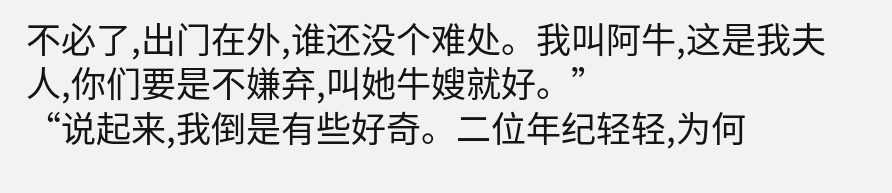不必了,出门在外,谁还没个难处。我叫阿牛,这是我夫人,你们要是不嫌弃,叫她牛嫂就好。”
“说起来,我倒是有些好奇。二位年纪轻轻,为何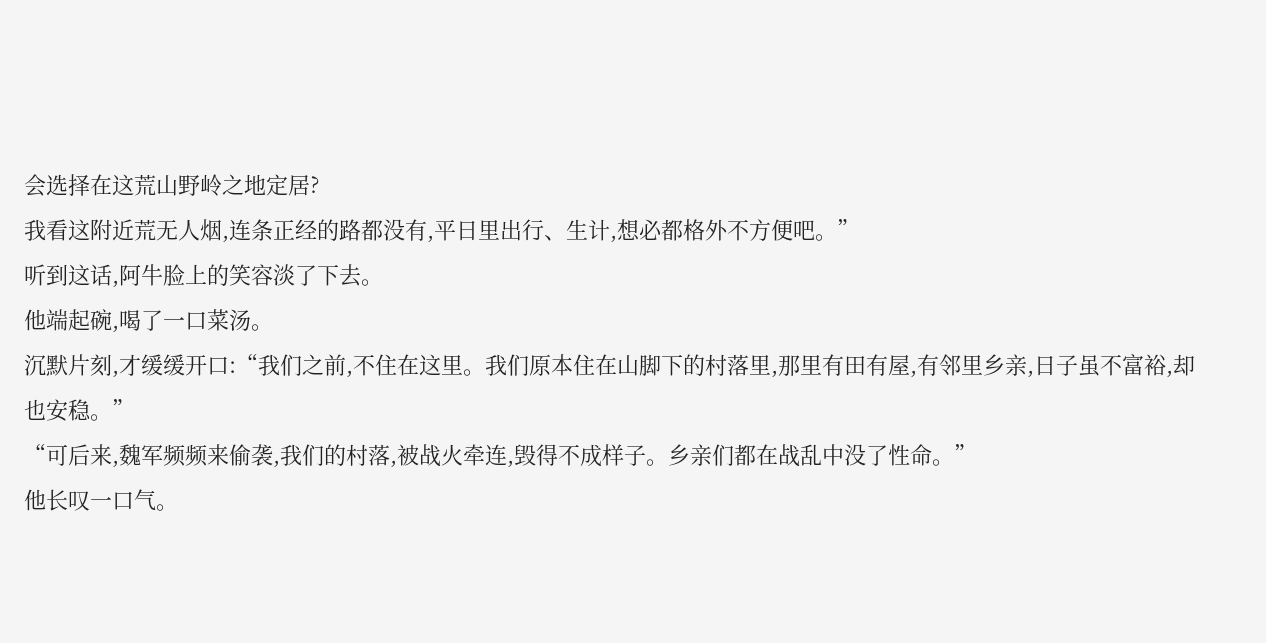会选择在这荒山野岭之地定居?
我看这附近荒无人烟,连条正经的路都没有,平日里出行、生计,想必都格外不方便吧。”
听到这话,阿牛脸上的笑容淡了下去。
他端起碗,喝了一口菜汤。
沉默片刻,才缓缓开口:“我们之前,不住在这里。我们原本住在山脚下的村落里,那里有田有屋,有邻里乡亲,日子虽不富裕,却也安稳。”
“可后来,魏军频频来偷袭,我们的村落,被战火牵连,毁得不成样子。乡亲们都在战乱中没了性命。”
他长叹一口气。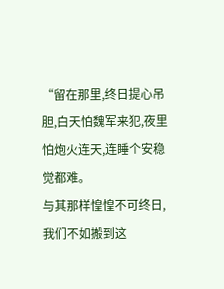“留在那里,终日提心吊胆,白天怕魏军来犯,夜里怕炮火连天,连睡个安稳觉都难。
与其那样惶惶不可终日,我们不如搬到这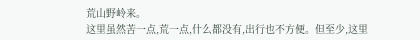荒山野岭来。
这里虽然苦一点,荒一点,什么都没有,出行也不方便。但至少,这里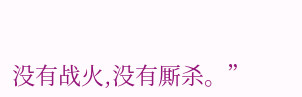没有战火,没有厮杀。”